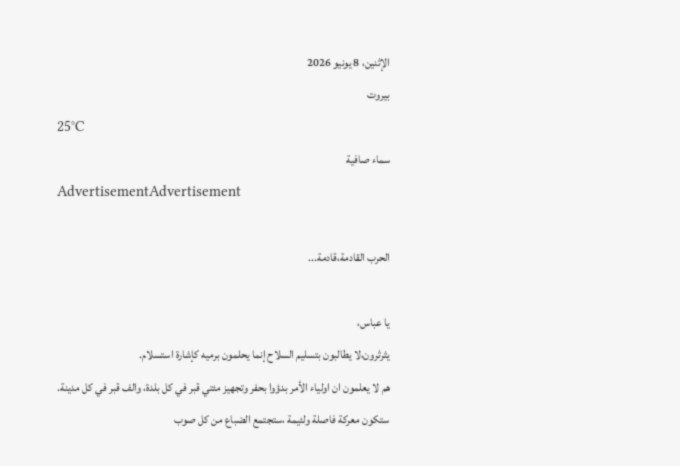الإثنين، 8 يونيو 2026
بيروت
25°C
سماء صافية
AdvertisementAdvertisement

الحرب القادمة،قادمة...

يا عباس،
يثرثرون،لا يطالبون بتسليم السلاح إنما يحلمون برميه كإشارة استسلام.
هم لا يعلمون ان اولياء الأمر بدؤوا بحفر وتجهيز مئتي قبر في كل بلدة، والف قبر في كل مدينة.
ستكون معركة فاصلة ولئيمة ،ستجتمع الضباع من كل صوب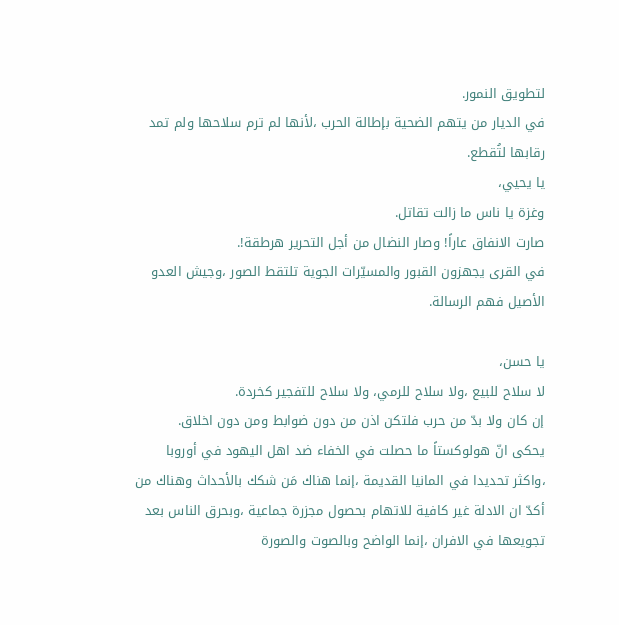لتطويق النمور.
في الديار من يتهم الضحية بإطالة الحرب ،لأنها لم ترم سلاحها ولم تمد رقابها لتُقطع.
يا يحيي،
وغزة يا ناس ما زالت تقاتل.
صارت الانفاق عاراً! وصار النضال من أجل التحرير هرطقة!.
في القرى يجهزون القبور والمسيّرات الجوية تلتقط الصور ،وجيش العدو الأصيل فهم الرسالة.

يا حسن،
لا سلاح للبيع ،ولا سلاح للرمي، ولا سلاح للتفجير كخردة.
إن كان ولا بدّ من حرب فلتكن اذن من دون ضوابط ومن دون اخلاق.
يحكى انّ هولوكستاً ما حصلت في الخفاء ضد اهل اليهود في أوروبا ،واكثر تحديدا في المانيا القديمة ،إنما هناك مَن شكك بالأحداث وهناك من أكدّ ان الادلة غير كافية للاتهام بحصول مجزرة جماعية ،وبحرق الناس بعد تجويعها في الافران ،إنما الواضح وبالصوت والصورة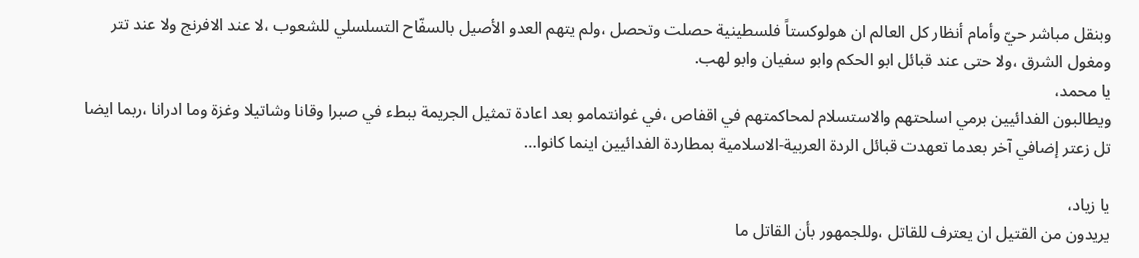وبنقل مباشر حيّ وأمام أنظار كل العالم ان هولوكستاً فلسطينية حصلت وتحصل ،ولم يتهم العدو الأصيل بالسفّاح التسلسلي للشعوب ،لا عند الافرنج ولا عند تتر ومغول الشرق ،ولا حتى عند قبائل ابو الحكم وابو سفيان وابو لهب.
يا محمد،
ويطالبون الفدائيين برمي اسلحتهم والاستسلام لمحاكمتهم في اقفاص ،في غوانتمامو بعد اعادة تمثيل الجريمة ببطء في صبرا وقانا وشاتيلا وغزة وما ادرانا ،ربما ايضا تل زعتر إضافي آخر بعدما تعهدت قبائل الردة العربية-الاسلامية بمطاردة الفدائيين اينما كانوا…

يا زياد،
يريدون من القتيل ان يعترف للقاتل ،وللجمهور بأن القاتل ما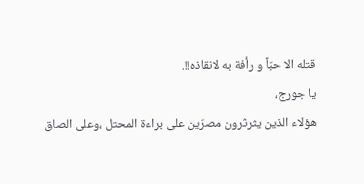قتله الا حبّاً و رأفة به لانقاذه!!.
يا جورج،
هؤلاء الذين يثرثرون مصرّين على براءة المحتل ،وعلى الصاق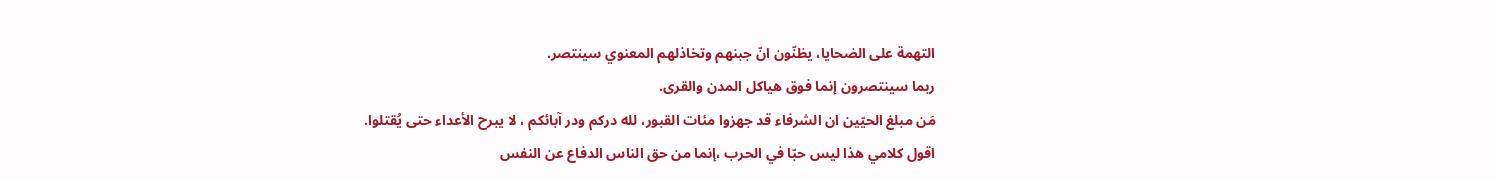التهمة على الضحايا، يظنّون انّ جبنهم وتخاذلهم المعنوي سينتصر.
ربما سينتصرون إنما فوق هياكل المدن والقرى.
مَن مبلغ الحيّين ان الشرفاء قد جهزوا مئات القبور، لله دركم ودر آبائكم ، لا يبرح الأعداء حتى يُقتلوا.
اقول كلامي هذا ليس حبّا في الحرب ،إنما من حق الناس الدفاع عن النفس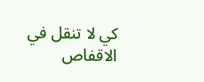كي لا تنقل في الاقفاص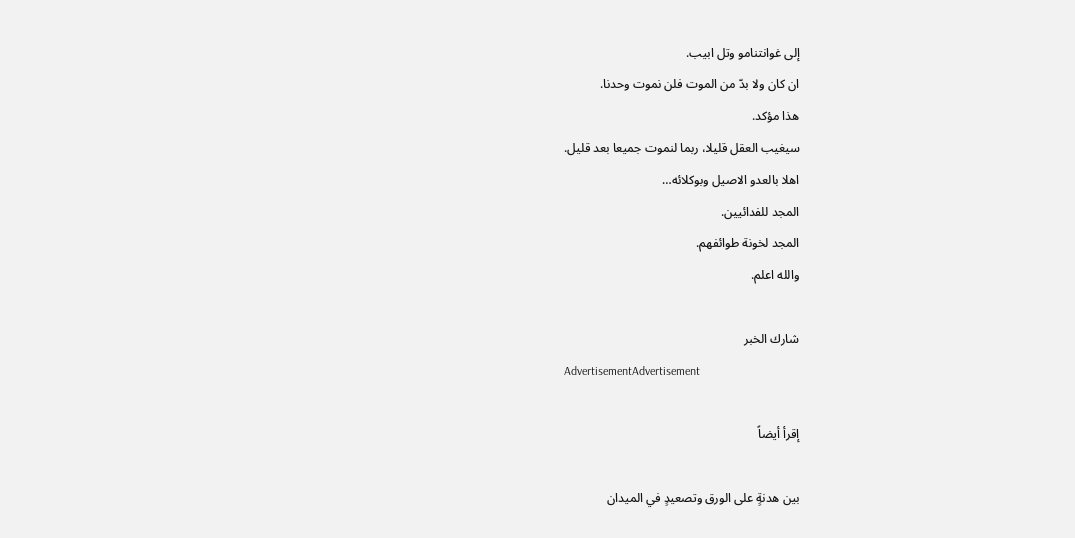إلى غوانتنامو وتل ابيب.
ان كان ولا بدّ من الموت فلن نموت وحدنا.
هذا مؤكد.
سيغيب العقل قليلا، ربما لنموت جميعا بعد قليل.
اهلا بالعدو الاصيل وبوكلائه…
المجد للفدائيين.
المجد لخونة طوائفهم.
والله اعلم.

شارك الخبر
AdvertisementAdvertisement

إقرأ أيضاً

بين هدنةٍ على الورق وتصعيدٍ في الميدان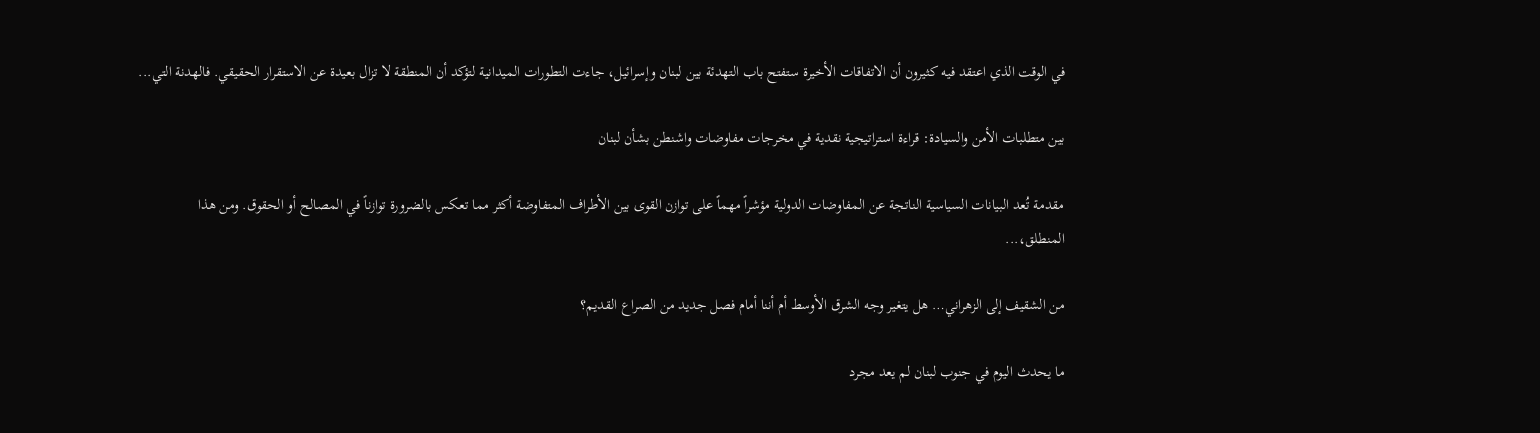في الوقت الذي اعتقد فيه كثيرون أن الاتفاقات الأخيرة ستفتح باب التهدئة بين لبنان وإسرائيل، جاءت التطورات الميدانية لتؤكد أن المنطقة لا تزال بعيدة عن الاستقرار الحقيقي. فالهدنة التي...

بين متطلبات الأمن والسيادة: قراءة استراتيجية نقدية في مخرجات مفاوضات واشنطن بشأن لبنان

مقدمة تُعد البيانات السياسية الناتجة عن المفاوضات الدولية مؤشراً مهماً على توازن القوى بين الأطراف المتفاوضة أكثر مما تعكس بالضرورة توازناً في المصالح أو الحقوق. ومن هذا المنطلق،...

من الشقيف إلى الزهراني… هل يتغير وجه الشرق الأوسط أم أننا أمام فصل جديد من الصراع القديم؟

ما يحدث اليوم في جنوب لبنان لم يعد مجرد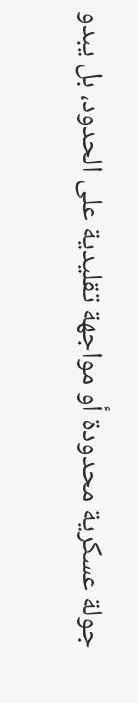جولة عسكرية محدودة أو مواجهة تقليدية على الحدود، بل يبدو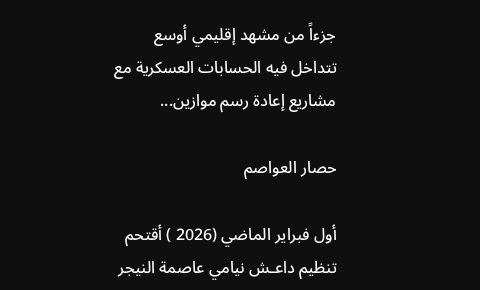جزءاً من مشهد إقليمي أوسع تتداخل فيه الحسابات العسكرية مع مشاريع إعادة رسم موازين...

حصار العواصم

أول فبراير الماضي (2026 ) أقتحم تنظيم داعـش نيامي عاصمة النيجر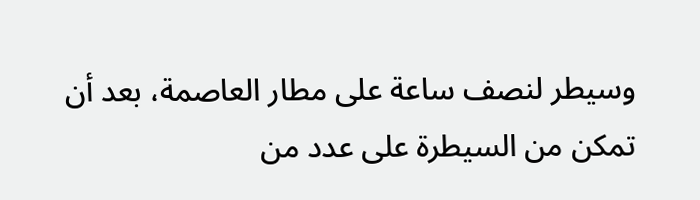وسيطر لنصف ساعة على مطار العاصمة، بعد أن تمكن من السيطرة على عدد من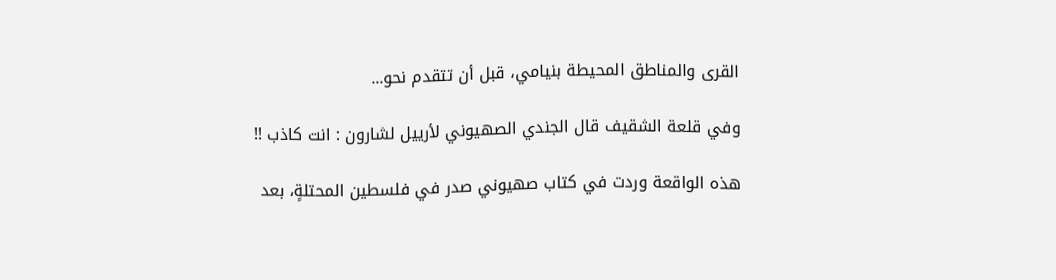القرى والمناطق المحيطة بنيامي، قبل أن تتقدم نحو...

وفي قلعة الشقيف قال الجندي الصهيوني لأرييل لشارون : انت كاذب !!

هذه الواقعة وردت في كتاب صهيوني صدر في فلسطين المحتلةٍ، بعد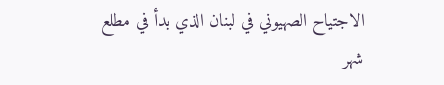الاجتياح الصهيوني في لبنان الذي بدأ في مطلع شهر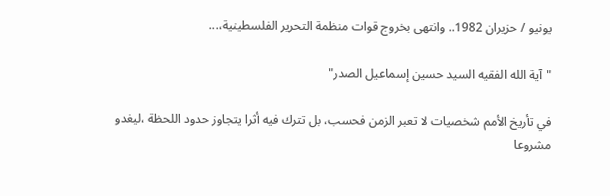يونيو / حزيران 1982.. وانتهى بخروج قوات منظمة التحرير الفلسطينية،...

"آية الله الفقيه السيد حسين إسماعيل الصدر"

في تأريخ الأمم شخصيات لا تعبر الزمن فحسب، بل تترك فيه أثرا يتجاوز حدود اللحظة ،ليغدو مشروعا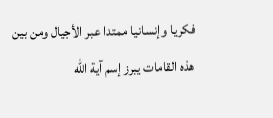فكريا وإنسانيا ممتدا عبر الأجيال ومن بين هذه القامات يبرز إسم آية الله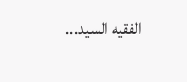الفقيه السيد...